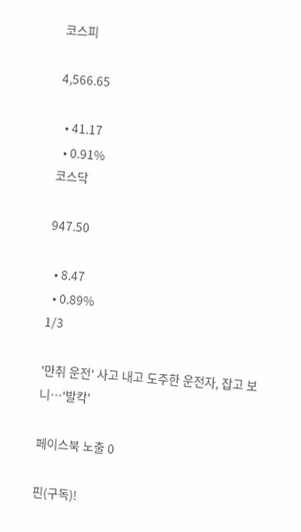코스피

4,566.65

  • 41.17
  • 0.91%
코스닥

947.50

  • 8.47
  • 0.89%
1/3

'만취 운전' 사고 내고 도주한 운전자, 잡고 보니…'발칵'

페이스북 노출 0

핀(구독)!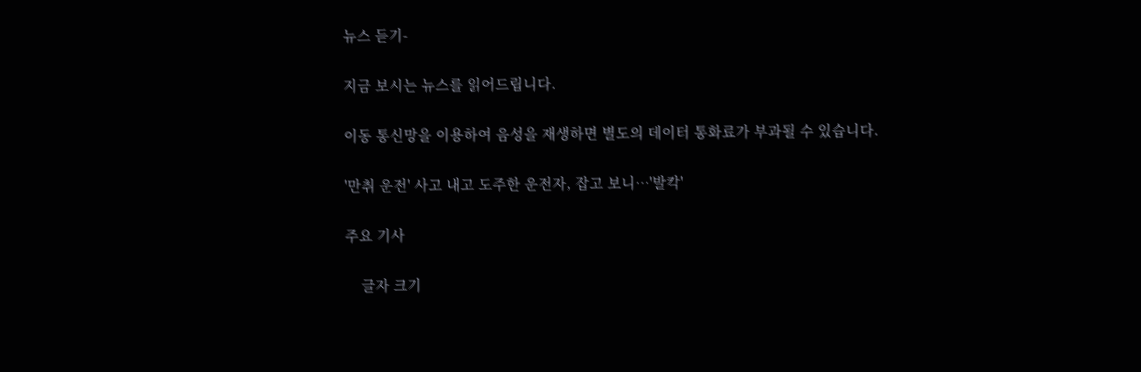뉴스 듣기-

지금 보시는 뉴스를 읽어드립니다.

이동 통신망을 이용하여 음성을 재생하면 별도의 데이터 통화료가 부과될 수 있습니다.

'만취 운전' 사고 내고 도주한 운전자, 잡고 보니…'발칵'

주요 기사

    글자 크기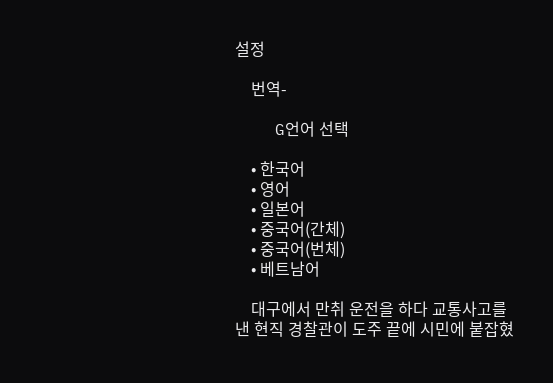설정

    번역-

    G언어 선택

    • 한국어
    • 영어
    • 일본어
    • 중국어(간체)
    • 중국어(번체)
    • 베트남어

    대구에서 만취 운전을 하다 교통사고를 낸 현직 경찰관이 도주 끝에 시민에 붙잡혔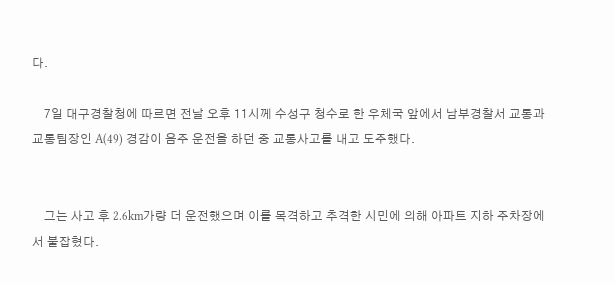다.

    7일 대구경찰청에 따르면 전날 오후 11시께 수성구 청수로 한 우체국 앞에서 남부경찰서 교통과 교통팀장인 A(49) 경감이 음주 운전을 하던 중 교통사고를 내고 도주했다.


    그는 사고 후 2.6km가량 더 운전했으며 이를 목격하고 추격한 시민에 의해 아파트 지하 주차장에서 붙잡혔다.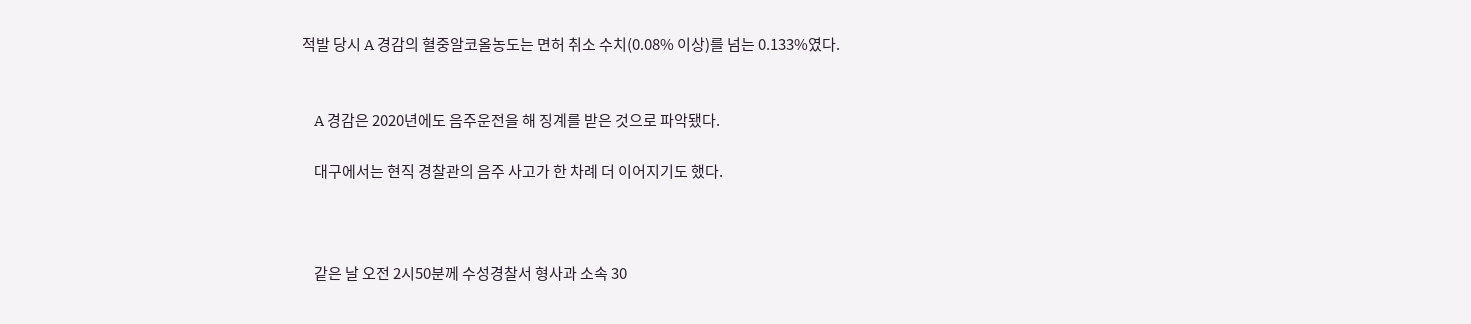적발 당시 A 경감의 혈중알코올농도는 면허 취소 수치(0.08% 이상)를 넘는 0.133%였다.


    A 경감은 2020년에도 음주운전을 해 징계를 받은 것으로 파악됐다.

    대구에서는 현직 경찰관의 음주 사고가 한 차례 더 이어지기도 했다.



    같은 날 오전 2시50분께 수성경찰서 형사과 소속 30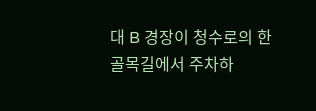대 B 경장이 청수로의 한 골목길에서 주차하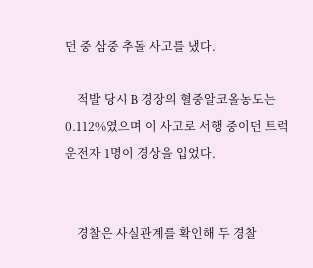던 중 삼중 추돌 사고를 냈다.

    적발 당시 B 경장의 혈중알코올농도는 0.112%였으며 이 사고로 서행 중이던 트럭 운전자 1명이 경상을 입었다.


    경찰은 사실관계를 확인해 두 경찰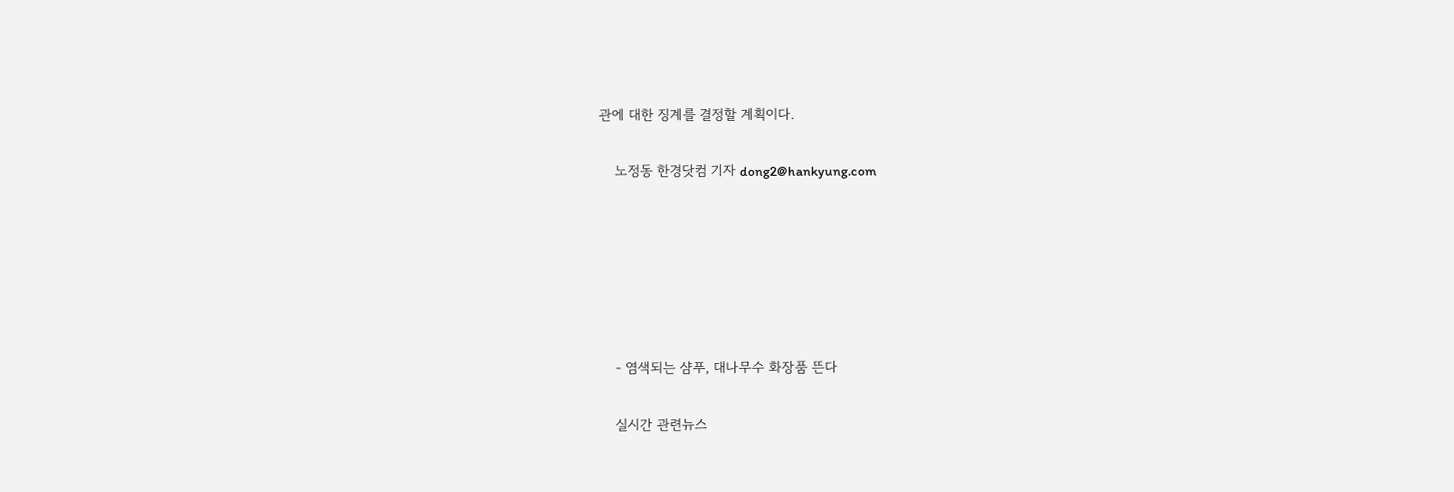관에 대한 징계를 결정할 계획이다.

    노정동 한경닷컴 기자 dong2@hankyung.com






    - 염색되는 샴푸, 대나무수 화장품 뜬다

    실시간 관련뉴스